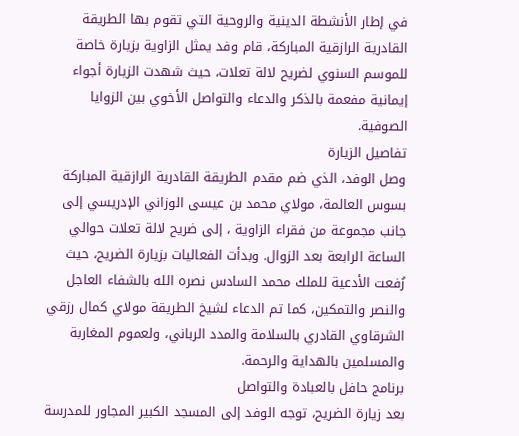في إطار الأنشطة الدينية والروحية التي تقوم بها الطريقة القادرية الرازقية المباركة، قام وفد يمثل الزاوية بزيارة خاصة للموسم السنوي لضريح لالة تعلات، حيث شهدت الزيارة أجواء إيمانية مفعمة بالذكر والدعاء والتواصل الأخوي بين الزوايا الصوفية.
تفاصيل الزيارة
وصل الوفد، الذي ضم مقدم الطريقة القادرية الرازقية المباركة بسوس العالمة، مولاي محمد بن عيسى الوزاني الإدريسي إلى جانب مجموعة من فقراء الزاوية ، إلى ضريح لالة تعلات حوالي الساعة الرابعة بعد الزوال. وبدأت الفعاليات بزيارة الضريح، حيث رُفعت الأدعية للملك محمد السادس نصره الله بالشفاء العاجل والنصر والتمكين، كما تم الدعاء لشيخ الطريقة مولاي كمال رزقي الشرقاوي القادري بالسلامة والمدد الرباني، ولعموم المغاربة والمسلمين بالهداية والرحمة.
برنامج حافل بالعبادة والتواصل
بعد زيارة الضريح، توجه الوفد إلى المسجد الكبير المجاور للمدرسة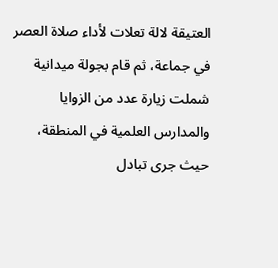العتيقة لالة تعلات لأداء صلاة العصر في جماعة، ثم قام بجولة ميدانية شملت زيارة عدد من الزوايا والمدارس العلمية في المنطقة، حيث جرى تبادل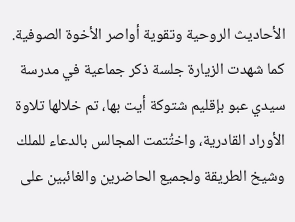الأحاديث الروحية وتقوية أواصر الأخوة الصوفية.
كما شهدت الزيارة جلسة ذكر جماعية في مدرسة سيدي عبو بإقليم شتوكة أيت بها، تم خلالها تلاوة الأوراد القادرية، واختُتمت المجالس بالدعاء للملك وشيخ الطريقة ولجميع الحاضرين والغائبين على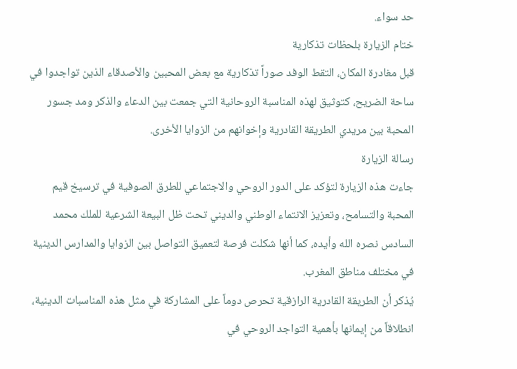حد سواء.
ختام الزيارة بلحظات تذكارية
قبل مغادرة المكان، التقط الوفد صوراً تذكارية مع بعض المحبين والأصدقاء الذين تواجدوا في ساحة الضريح، كتوثيق لهذه المناسبة الروحانية التي جمعت بين الدعاء والذكر ومد جسور المحبة بين مريدي الطريقة القادرية وإخوانهم من الزوايا الأخرى.
رسالة الزيارة
جاءت هذه الزيارة لتؤكد على الدور الروحي والاجتماعي للطرق الصوفية في ترسيخ قيم المحبة والتسامح، وتعزيز الانتماء الوطني والديني تحت ظل البيعة الشرعية للملك محمد السادس نصره الله وأيده، كما أنها شكلت فرصة لتعميق التواصل بين الزوايا والمدارس الدينية في مختلف مناطق المغرب.
يُذكر أن الطريقة القادرية الرازقية تحرص دوماً على المشاركة في مثل هذه المناسبات الدينية، انطلاقاً من إيمانها بأهمية التواجد الروحي في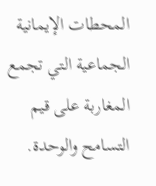المحطات الإيمانية الجماعية التي تجمع المغاربة على قيم التسامح والوحدة.